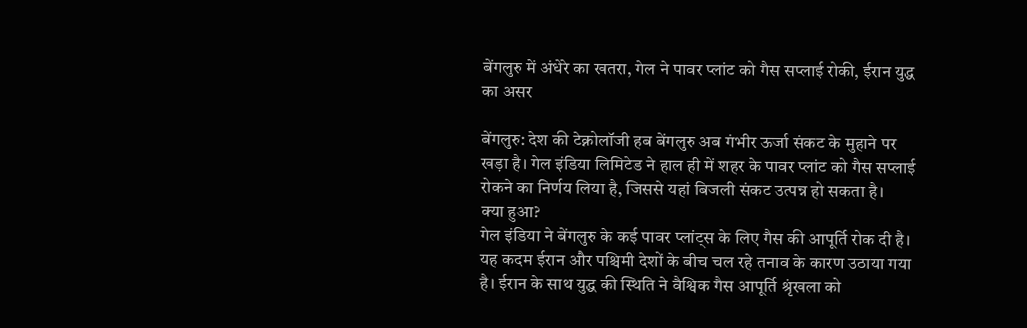बेंगलुरु में अंधेरे का खतरा, गेल ने पावर प्लांट को गैस सप्लाई रोकी, ईरान युद्ध का असर

बेंगलुरु: देश की टेक्नोलॉजी हब बेंगलुरु अब गंभीर ऊर्जा संकट के मुहाने पर खड़ा है। गेल इंडिया लिमिटेड ने हाल ही में शहर के पावर प्लांट को गैस सप्लाई रोकने का निर्णय लिया है, जिससे यहां बिजली संकट उत्पन्न हो सकता है।
क्या हुआ?
गेल इंडिया ने बेंगलुरु के कई पावर प्लांट्स के लिए गैस की आपूर्ति रोक दी है। यह कदम ईरान और पश्चिमी देशों के बीच चल रहे तनाव के कारण उठाया गया है। ईरान के साथ युद्ध की स्थिति ने वैश्विक गैस आपूर्ति श्रृंखला को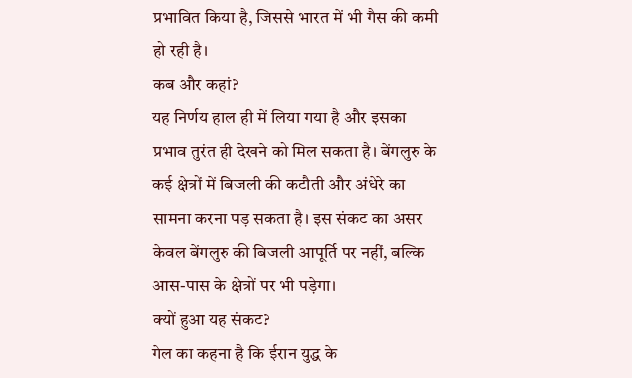प्रभावित किया है, जिससे भारत में भी गैस की कमी हो रही है।
कब और कहां?
यह निर्णय हाल ही में लिया गया है और इसका प्रभाव तुरंत ही देखने को मिल सकता है। बेंगलुरु के कई क्षेत्रों में बिजली की कटौती और अंधेरे का सामना करना पड़ सकता है। इस संकट का असर केवल बेंगलुरु की बिजली आपूर्ति पर नहीं, बल्कि आस-पास के क्षेत्रों पर भी पड़ेगा।
क्यों हुआ यह संकट?
गेल का कहना है कि ईरान युद्ध के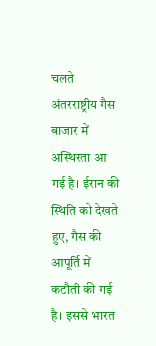चलते अंतरराष्ट्रीय गैस बाजार में अस्थिरता आ गई है। ईरान की स्थिति को देखते हुए, गैस की आपूर्ति में कटौती की गई है। इससे भारत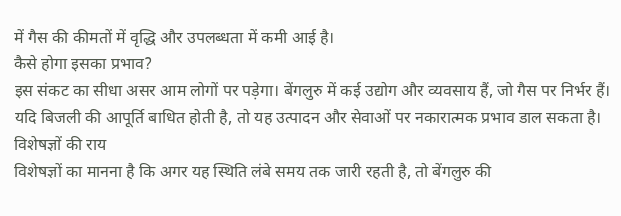में गैस की कीमतों में वृद्धि और उपलब्धता में कमी आई है।
कैसे होगा इसका प्रभाव?
इस संकट का सीधा असर आम लोगों पर पड़ेगा। बेंगलुरु में कई उद्योग और व्यवसाय हैं, जो गैस पर निर्भर हैं। यदि बिजली की आपूर्ति बाधित होती है, तो यह उत्पादन और सेवाओं पर नकारात्मक प्रभाव डाल सकता है।
विशेषज्ञों की राय
विशेषज्ञों का मानना है कि अगर यह स्थिति लंबे समय तक जारी रहती है, तो बेंगलुरु की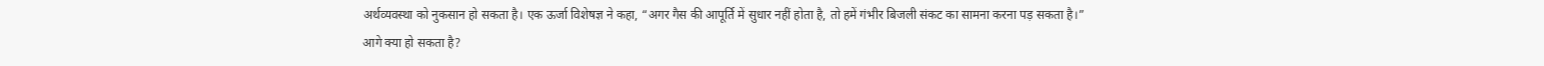अर्थव्यवस्था को नुकसान हो सकता है। एक ऊर्जा विशेषज्ञ ने कहा, “अगर गैस की आपूर्ति में सुधार नहीं होता है, तो हमें गंभीर बिजली संकट का सामना करना पड़ सकता है।”
आगे क्या हो सकता है?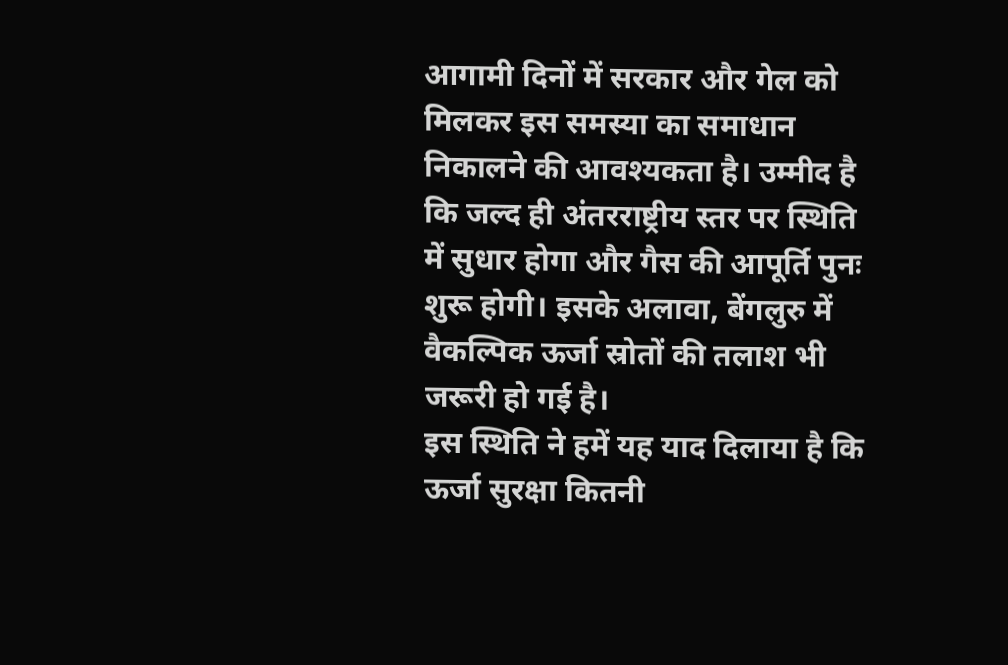आगामी दिनों में सरकार और गेल को मिलकर इस समस्या का समाधान निकालने की आवश्यकता है। उम्मीद है कि जल्द ही अंतरराष्ट्रीय स्तर पर स्थिति में सुधार होगा और गैस की आपूर्ति पुनः शुरू होगी। इसके अलावा, बेंगलुरु में वैकल्पिक ऊर्जा स्रोतों की तलाश भी जरूरी हो गई है।
इस स्थिति ने हमें यह याद दिलाया है कि ऊर्जा सुरक्षा कितनी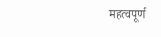महत्वपूर्ण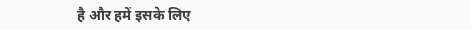है और हमें इसके लिए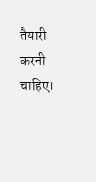तैयारी करनी चाहिए।